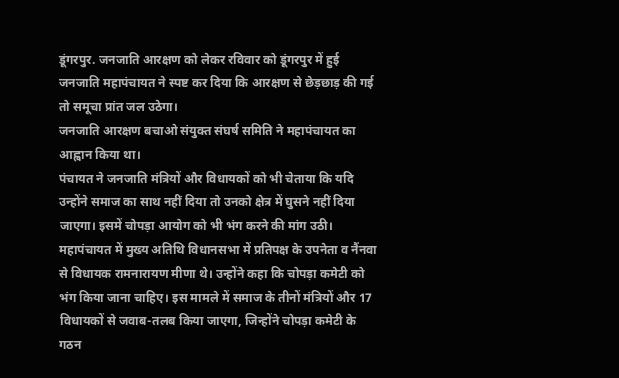डूंगरपुर. जनजाति आरक्षण को लेकर रविवार को डूंगरपुर में हुई जनजाति महापंचायत ने स्पष्ट कर दिया कि आरक्षण से छेड़छाड़ की गई तो समूचा प्रांत जल उठेगा।
जनजाति आरक्षण बचाओ संयुक्त संघर्ष समिति ने महापंचायत का आह्वान किया था।
पंचायत ने जनजाति मंत्रियों और विधायकों को भी चेताया कि यदि उन्होंने समाज का साथ नहीं दिया तो उनको क्षेत्र में घुसने नहीं दिया जाएगा। इसमें चोपड़ा आयोग को भी भंग करने की मांग उठी।
महापंचायत में मुख्य अतिथि विधानसभा में प्रतिपक्ष के उपनेता व नैंनवा से विधायक रामनारायण मीणा थे। उन्होंने कहा कि चोपड़ा कमेटी को भंग किया जाना चाहिए। इस मामले में समाज के तीनों मंत्रियों और 17 विधायकों से जवाब-तलब किया जाएगा, जिन्होंने चोपड़ा कमेटी के गठन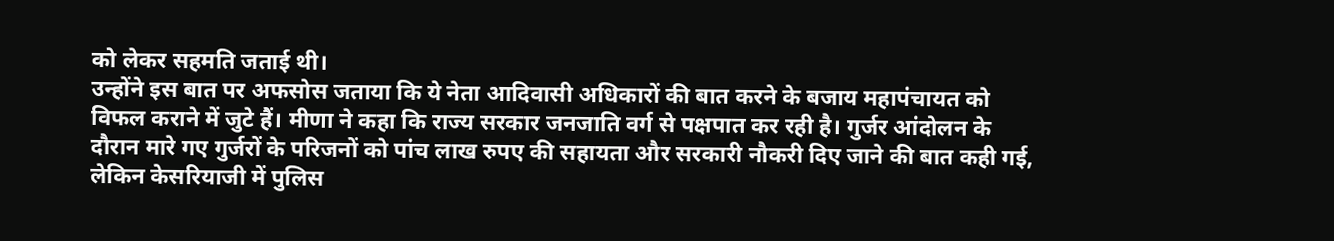को लेकर सहमति जताई थी।
उन्होंने इस बात पर अफसोस जताया कि ये नेता आदिवासी अधिकारों की बात करने के बजाय महापंचायत को विफल कराने में जुटे हैं। मीणा ने कहा कि राज्य सरकार जनजाति वर्ग से पक्षपात कर रही है। गुर्जर आंदोलन के दौरान मारे गए गुर्जरों के परिजनों को पांच लाख रुपए की सहायता और सरकारी नौकरी दिए जाने की बात कही गई, लेकिन केसरियाजी में पुलिस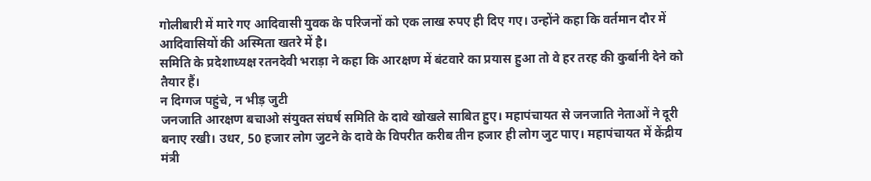गोलीबारी में मारे गए आदिवासी युवक के परिजनों को एक लाख रुपए ही दिए गए। उन्होंने कहा कि वर्तमान दौर में आदिवासियों की अस्मिता खतरे में है।
समिति के प्रदेशाध्यक्ष रतनदेवी भराड़ा ने कहा कि आरक्षण में बंटवारे का प्रयास हुआ तो वे हर तरह की कुर्बानी देने को तैयार हैं।
न दिग्गज पहुंचे, न भीड़ जुटी
जनजाति आरक्षण बचाओ संयुक्त संघर्ष समिति के दावे खोखले साबित हुए। महापंचायत से जनजाति नेताओं ने दूरी बनाए रखी। उधर, 50 हजार लोग जुटने के दावे के विपरीत करीब तीन हजार ही लोग जुट पाए। महापंचायत में केंद्रीय मंत्री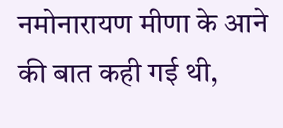नमोनारायण मीणा के आने की बात कही गई थी,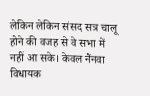लेकिन लेकिन संसद सत्र चालू होने की वजह से वे सभा में नहीं आ सके। केवल नैंनवा विधायक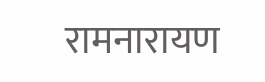रामनारायण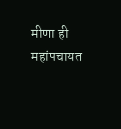मीणा ही महांपचायत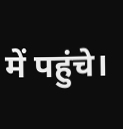में पहुंचे।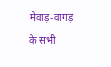मेवाड़-वागड़ के सभी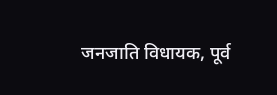जनजाति विधायक, पूर्व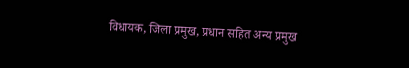विधायक, जिला प्रमुख, प्रधान सहित अन्य प्रमुख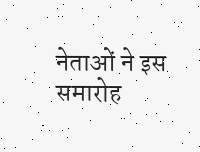नेताओं ने इस समारोह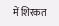में शिरकत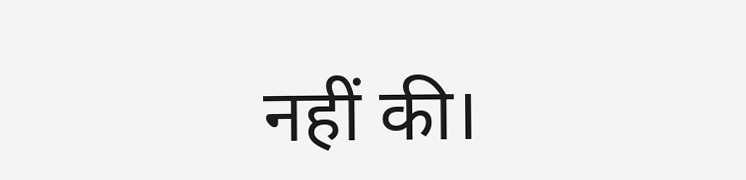नहीं की।